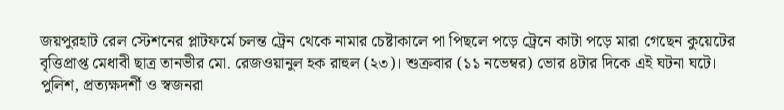জয়পুরহাট রেল স্টেশনের প্লাটফর্মে চলন্ত ট্রেন থেকে নামার চেষ্টাকালে পা পিছলে পড়ে ট্রেনে কাটা পড়ে মারা গেছেন কুয়েটের বৃত্তিপ্রাপ্ত মেধাবী ছাত্র তানভীর মো. রেজওয়ানুল হক রাহুল (২৩)। শুক্রবার (১১ নভেম্বর) ভোর ৪টার দিকে এই ঘটনা ঘটে।
পুলিশ, প্রত্যক্ষদর্শী ও স্বজনরা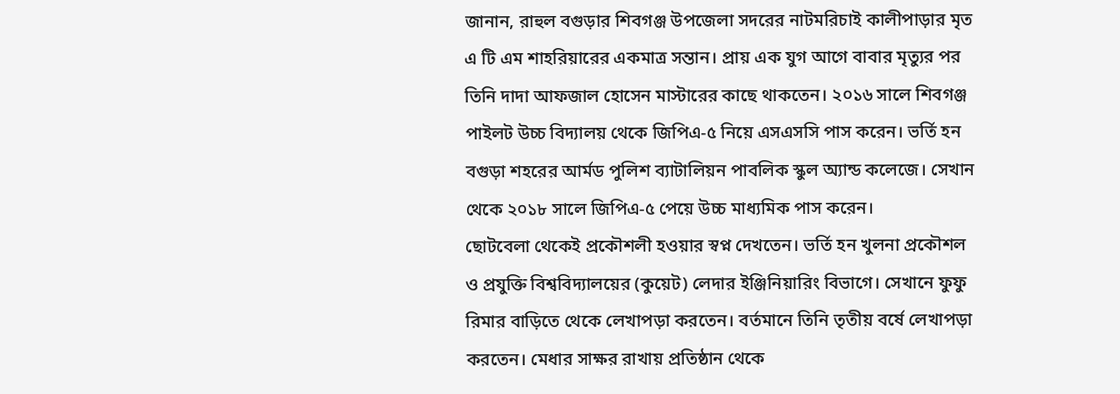জানান, রাহুল বগুড়ার শিবগঞ্জ উপজেলা সদরের নাটমরিচাই কালীপাড়ার মৃত এ টি এম শাহরিয়ারের একমাত্র সন্তান। প্রায় এক যুগ আগে বাবার মৃত্যুর পর তিনি দাদা আফজাল হোসেন মাস্টারের কাছে থাকতেন। ২০১৬ সালে শিবগঞ্জ পাইলট উচ্চ বিদ্যালয় থেকে জিপিএ-৫ নিয়ে এসএসসি পাস করেন। ভর্তি হন বগুড়া শহরের আর্মড পুলিশ ব্যাটালিয়ন পাবলিক স্কুল অ্যান্ড কলেজে। সেখান থেকে ২০১৮ সালে জিপিএ-৫ পেয়ে উচ্চ মাধ্যমিক পাস করেন।
ছোটবেলা থেকেই প্রকৌশলী হওয়ার স্বপ্ন দেখতেন। ভর্তি হন খুলনা প্রকৌশল ও প্রযুক্তি বিশ্ববিদ্যালয়ের (কুয়েট) লেদার ইঞ্জিনিয়ারিং বিভাগে। সেখানে ফুফু রিমার বাড়িতে থেকে লেখাপড়া করতেন। বর্তমানে তিনি তৃতীয় বর্ষে লেখাপড়া করতেন। মেধার সাক্ষর রাখায় প্রতিষ্ঠান থেকে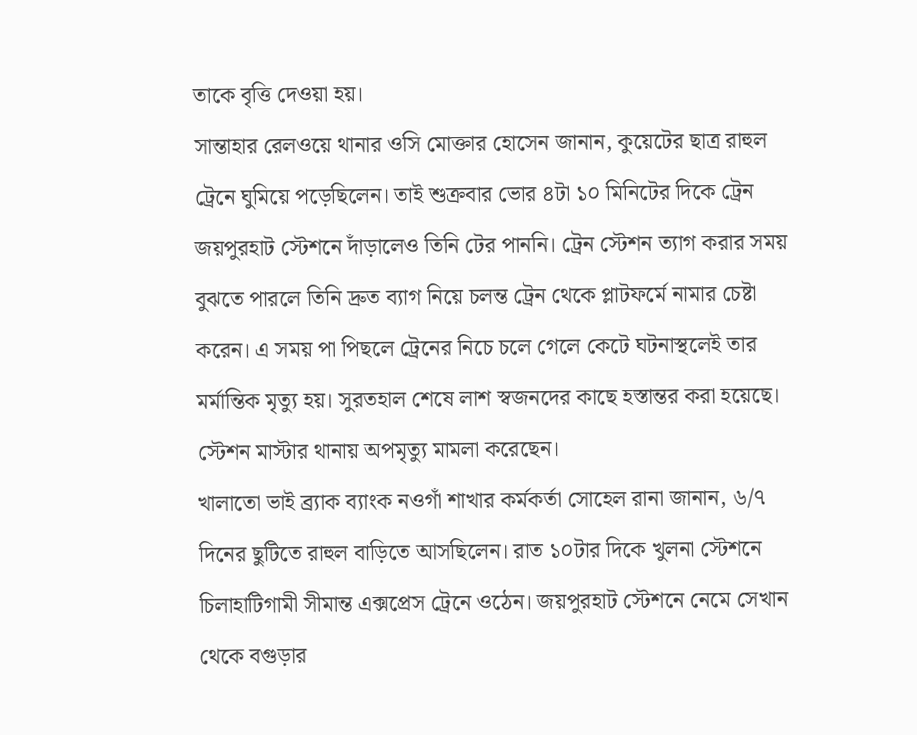তাকে বৃত্তি দেওয়া হয়।
সান্তাহার রেলওয়ে থানার ওসি মোক্তার হোসেন জানান, কুয়েটের ছাত্র রাহুল ট্রেনে ঘুমিয়ে পড়েছিলেন। তাই শুক্রবার ভোর ৪টা ১০ মিনিটের দিকে ট্রেন জয়পুরহাট স্টেশনে দাঁড়ালেও তিনি টের পাননি। ট্রেন স্টেশন ত্যাগ করার সময় বুঝতে পারলে তিনি দ্রুত ব্যাগ নিয়ে চলন্ত ট্রেন থেকে প্লাটফর্মে নামার চেষ্টা করেন। এ সময় পা পিছলে ট্রেনের নিচে চলে গেলে কেটে ঘটনাস্থলেই তার মর্মান্তিক মৃত্যু হয়। সুরতহাল শেষে লাশ স্বজনদের কাছে হস্তান্তর করা হয়েছে। স্টেশন মাস্টার থানায় অপমৃত্যু মামলা করেছেন।
খালাতো ভাই ব্র্যাক ব্যাংক নওগাঁ শাখার কর্মকর্তা সোহেল রানা জানান, ৬/৭ দিনের ছুটিতে রাহুল বাড়িতে আসছিলেন। রাত ১০টার দিকে খুলনা স্টেশনে চিলাহাটিগামী সীমান্ত এক্সপ্রেস ট্রেনে ওঠেন। জয়পুরহাট স্টেশনে নেমে সেখান থেকে বগুড়ার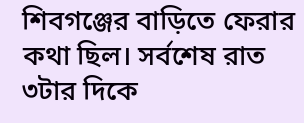শিবগঞ্জের বাড়িতে ফেরার কথা ছিল। সর্বশেষ রাত ৩টার দিকে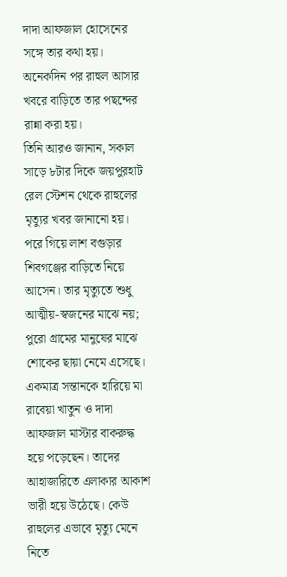দাদা আফজাল হোসেনের সঙ্গে তার কথা হয়। অনেকদিন পর রাহুল আসার খবরে বাড়িতে তার পছন্দের রান্না করা হয়।
তিনি আরও জানান, সকাল সাড়ে ৮টার দিকে জয়পুরহাট রেল স্টেশন থেকে রাহুলের মৃত্যুর খবর জানানো হয়। পরে গিয়ে লাশ বগুড়ার শিবগঞ্জের বাড়িতে নিয়ে আসেন। তার মৃত্যুতে শুধু আত্মীয়-স্বজনের মাঝে নয়; পুরো গ্রামের মানুষের মাঝে শোকের ছায়া নেমে এসেছে। একমাত্র সন্তানকে হারিয়ে মা রাবেয়া খাতুন ও দাদা আফজাল মাস্টার বাকরুদ্ধ হয়ে পড়েছেন। তাদের আহাজারিতে এলাকার আকাশ ভারী হয়ে উঠেছে। কেউ রাহুলের এভাবে মৃত্যু মেনে নিতে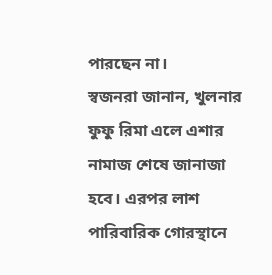পারছেন না।
স্বজনরা জানান, খুলনার ফুফু রিমা এলে এশার নামাজ শেষে জানাজা হবে। এরপর লাশ পারিবারিক গোরস্থানে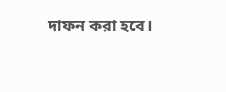দাফন করা হবে।